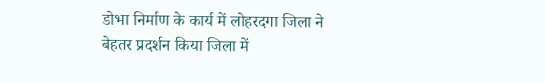डोभा निर्माण के कार्य में लोहरदगा जिला ने बेहतर प्रदर्शन किया जिला में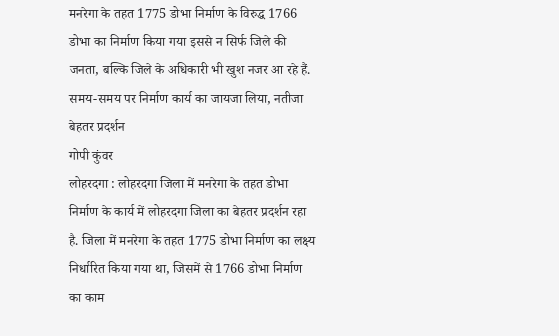मनरेगा के तहत 1775 डोभा निर्माण के विरुद्ध 1766 डोभा का निर्माण किया गया इससे न सिर्फ जिले की जनता, बल्कि जिले के अधिकारी भी खुश नजर आ रहे हैं. समय-समय पर निर्माण कार्य का जायजा लिया, नतीजा बेहतर प्रदर्शन
गोपी कुंवर
लोहरदगा : लोहरदगा जिला में मनरेगा के तहत डोभा निर्माण के कार्य में लोहरदगा जिला का बेहतर प्रदर्शन रहा है. जिला में मनरेगा के तहत 1775 डोभा निर्माण का लक्ष्य निर्धारित किया गया था, जिसमें से 1766 डोभा निर्माण का काम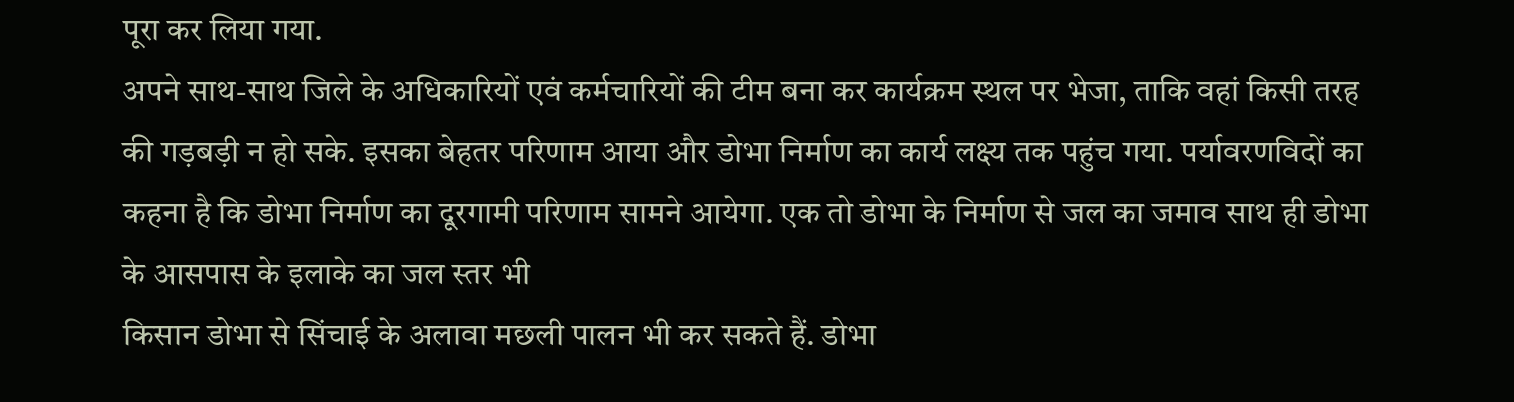पूरा कर लिया गया.
अपने साथ-साथ जिले के अधिकारियों एवं कर्मचारियों की टीम बना कर कार्यक्रम स्थल पर भेजा, ताकि वहां किसी तरह की गड़बड़ी न हो सके. इसका बेहतर परिणाम आया और डोभा निर्माण का कार्य लक्ष्य तक पहुंच गया. पर्यावरणविदों का कहना है कि डोभा निर्माण का दूरगामी परिणाम सामने आयेगा. एक तो डोभा के निर्माण से जल का जमाव साथ ही डोभा के आसपास के इलाके का जल स्तर भी
किसान डोभा से सिंचाई के अलावा मछली पालन भी कर सकते हैं. डोभा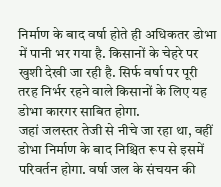निर्माण के बाद वर्षा होते ही अधिकतर डोभा में पानी भर गया है. किसानों के चेहरे पर खुशी देखी जा रही है. सिर्फ वर्षा पर पूरी तरह निर्भर रहने वाले किसानों के लिए यह डोभा कारगर साबित होगा.
जहां जलस्तर तेजी से नीचे जा रहा था, वहीं डोभा निर्माण के बाद निश्चित रूप से इसमें परिवर्तन होगा. वर्षा जल के संचयन की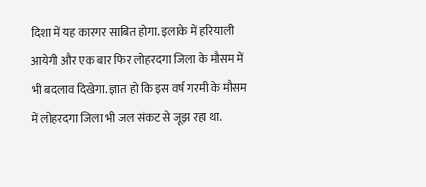दिशा में यह कारगर साबित होगा. इलाके में हरियाली आयेगी और एक बार फिर लोहरदगा जिला के मौसम में भी बदलाव दिखेगा. ज्ञात हो कि इस वर्ष गरमी के मौसम में लोहरदगा जिला भी जल संकट से जूझ रहा था.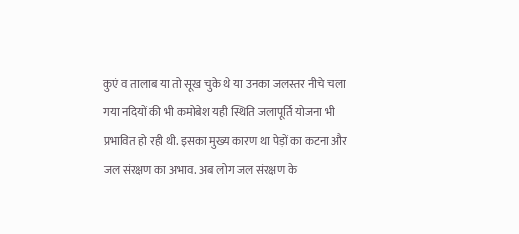कुएं व तालाब या तो सूख चुके थे या उनका जलस्तर नीचे चला गया नदियों की भी कमोबेश यही स्थिति जलापूर्ति योजना भी प्रभावित हो रही थी. इसका मुख्य कारण था पेड़ों का कटना और जल संरक्षण का अभाव. अब लोग जल संरक्षण के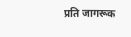प्रति जागरूक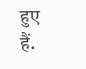हुए हैं.